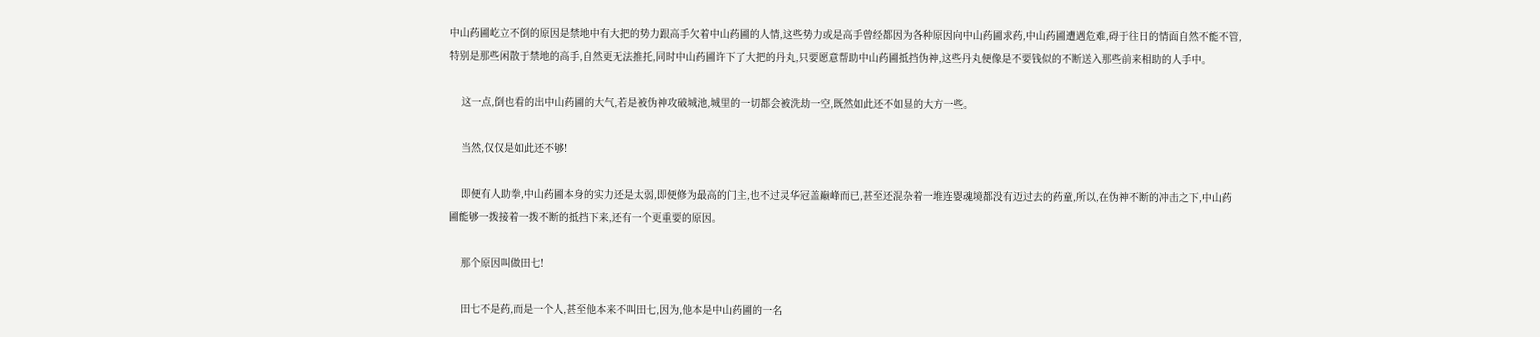中山药圃屹立不倒的原因是禁地中有大把的势力跟高手欠着中山药圃的人情,这些势力或是高手曾经都因为各种原因向中山药圃求药,中山药圃遭遇危难,碍于往日的情面自然不能不管,特别是那些闲散于禁地的高手,自然更无法推托,同时中山药圃许下了大把的丹丸,只要愿意帮助中山药圃抵挡伪神,这些丹丸便像是不要钱似的不断送入那些前来相助的人手中。

    这一点,倒也看的出中山药圃的大气,若是被伪神攻破城池,城里的一切都会被洗劫一空,既然如此还不如显的大方一些。

    当然,仅仅是如此还不够!

    即便有人助拳,中山药圃本身的实力还是太弱,即便修为最高的门主,也不过灵华冠盖巅峰而已,甚至还混杂着一堆连婴魂境都没有迈过去的药童,所以,在伪神不断的冲击之下,中山药圃能够一拨接着一拨不断的抵挡下来,还有一个更重要的原因。

    那个原因叫做田七!

    田七不是药,而是一个人,甚至他本来不叫田七,因为,他本是中山药圃的一名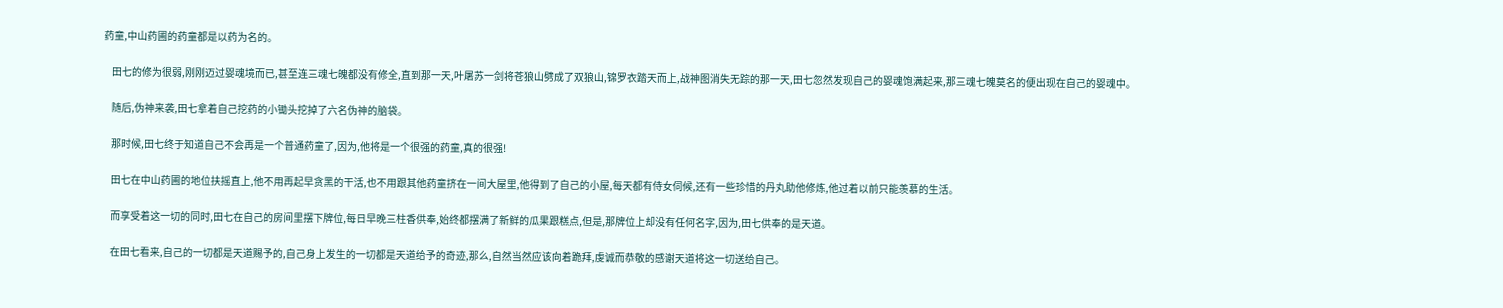药童,中山药圃的药童都是以药为名的。

    田七的修为很弱,刚刚迈过婴魂境而已,甚至连三魂七魄都没有修全,直到那一天,叶屠苏一剑将苍狼山劈成了双狼山,锦罗衣踏天而上,战神图消失无踪的那一天,田七忽然发现自己的婴魂饱满起来,那三魂七魄莫名的便出现在自己的婴魂中。

    随后,伪神来袭,田七拿着自己挖药的小锄头挖掉了六名伪神的脑袋。

    那时候,田七终于知道自己不会再是一个普通药童了,因为,他将是一个很强的药童,真的很强!

    田七在中山药圃的地位扶摇直上,他不用再起早贪黑的干活,也不用跟其他药童挤在一间大屋里,他得到了自己的小屋,每天都有侍女伺候,还有一些珍惜的丹丸助他修炼,他过着以前只能羡慕的生活。

    而享受着这一切的同时,田七在自己的房间里摆下牌位,每日早晚三柱香供奉,始终都摆满了新鲜的瓜果跟糕点,但是,那牌位上却没有任何名字,因为,田七供奉的是天道。

    在田七看来,自己的一切都是天道赐予的,自己身上发生的一切都是天道给予的奇迹,那么,自然当然应该向着跪拜,虔诚而恭敬的感谢天道将这一切送给自己。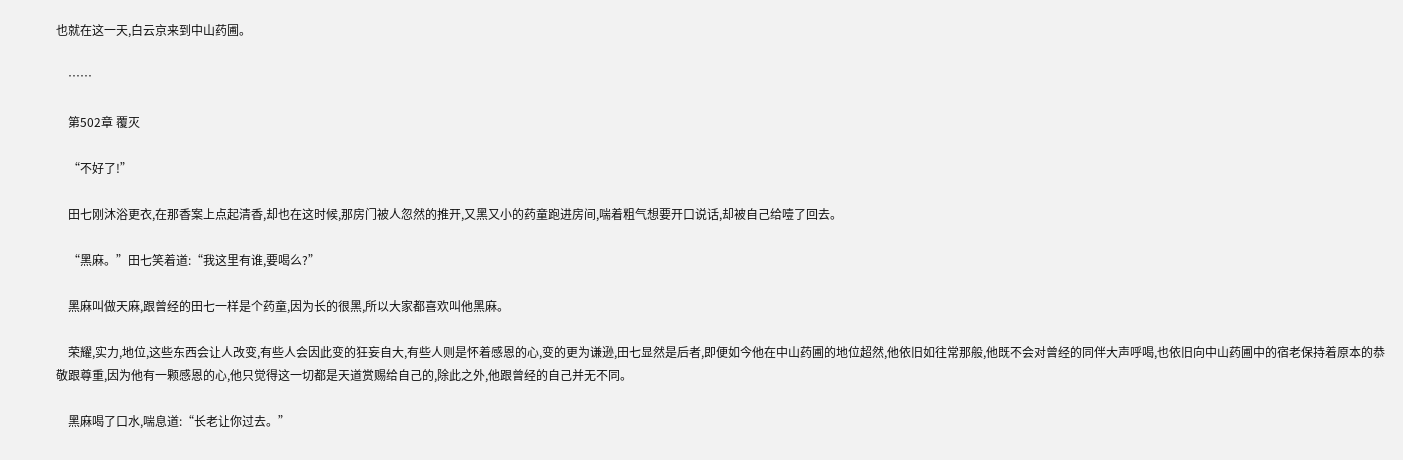也就在这一天,白云京来到中山药圃。

    ……

    第502章 覆灭

    “不好了!”

    田七刚沐浴更衣,在那香案上点起清香,却也在这时候,那房门被人忽然的推开,又黑又小的药童跑进房间,喘着粗气想要开口说话,却被自己给噎了回去。

    “黑麻。”田七笑着道:“我这里有谁,要喝么?”

    黑麻叫做天麻,跟曾经的田七一样是个药童,因为长的很黑,所以大家都喜欢叫他黑麻。

    荣耀,实力,地位,这些东西会让人改变,有些人会因此变的狂妄自大,有些人则是怀着感恩的心,变的更为谦逊,田七显然是后者,即便如今他在中山药圃的地位超然,他依旧如往常那般,他既不会对曾经的同伴大声呼喝,也依旧向中山药圃中的宿老保持着原本的恭敬跟尊重,因为他有一颗感恩的心,他只觉得这一切都是天道赏赐给自己的,除此之外,他跟曾经的自己并无不同。

    黑麻喝了口水,喘息道:“长老让你过去。”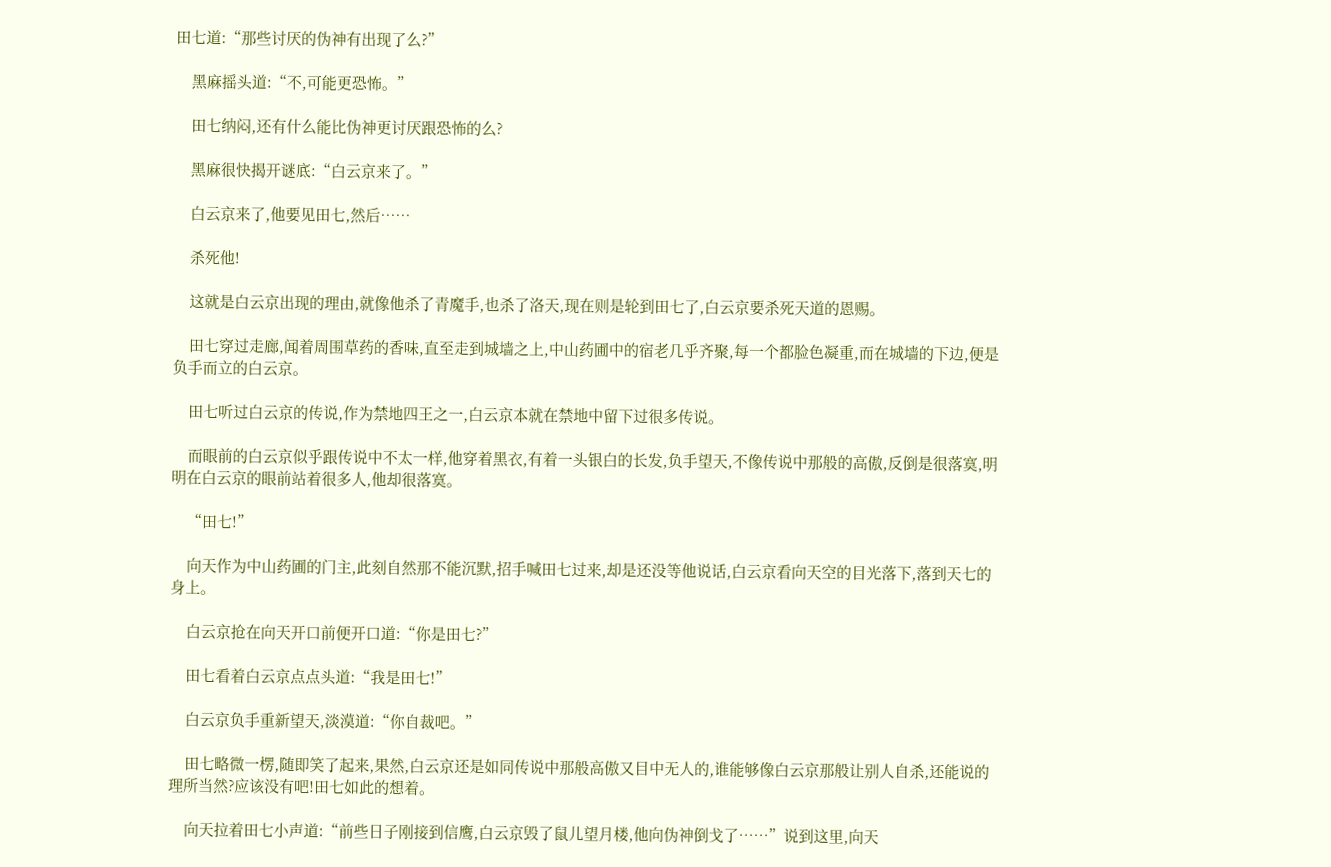田七道:“那些讨厌的伪神有出现了么?”

    黑麻摇头道:“不,可能更恐怖。”

    田七纳闷,还有什么能比伪神更讨厌跟恐怖的么?

    黑麻很快揭开谜底:“白云京来了。”

    白云京来了,他要见田七,然后……

    杀死他!

    这就是白云京出现的理由,就像他杀了青魔手,也杀了洛天,现在则是轮到田七了,白云京要杀死天道的恩赐。

    田七穿过走廊,闻着周围草药的香味,直至走到城墙之上,中山药圃中的宿老几乎齐聚,每一个都脸色凝重,而在城墙的下边,便是负手而立的白云京。

    田七听过白云京的传说,作为禁地四王之一,白云京本就在禁地中留下过很多传说。

    而眼前的白云京似乎跟传说中不太一样,他穿着黑衣,有着一头银白的长发,负手望天,不像传说中那般的高傲,反倒是很落寞,明明在白云京的眼前站着很多人,他却很落寞。

    “田七!”

    向天作为中山药圃的门主,此刻自然那不能沉默,招手喊田七过来,却是还没等他说话,白云京看向天空的目光落下,落到天七的身上。

    白云京抢在向天开口前便开口道:“你是田七?”

    田七看着白云京点点头道:“我是田七!”

    白云京负手重新望天,淡漠道:“你自裁吧。”

    田七略微一楞,随即笑了起来,果然,白云京还是如同传说中那般高傲又目中无人的,谁能够像白云京那般让别人自杀,还能说的理所当然?应该没有吧!田七如此的想着。

    向天拉着田七小声道:“前些日子刚接到信鹰,白云京毁了鼠儿望月楼,他向伪神倒戈了……”说到这里,向天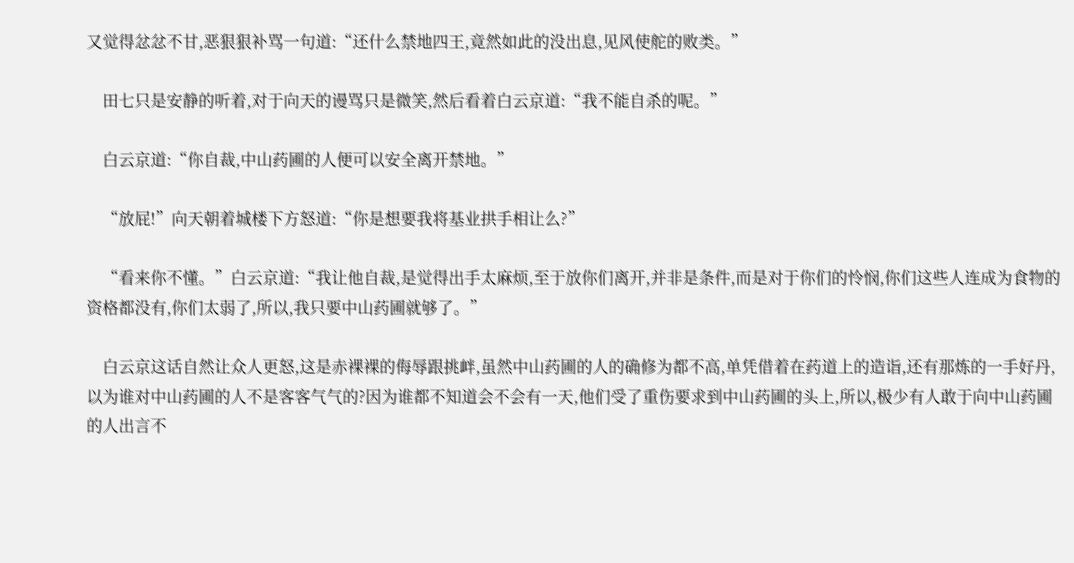又觉得忿忿不甘,恶狠狠补骂一句道:“还什么禁地四王,竟然如此的没出息,见风使舵的败类。”

    田七只是安静的听着,对于向天的谩骂只是微笑,然后看着白云京道:“我不能自杀的呢。”

    白云京道:“你自裁,中山药圃的人便可以安全离开禁地。”

    “放屁!”向天朝着城楼下方怒道:“你是想要我将基业拱手相让么?”

    “看来你不懂。”白云京道:“我让他自裁,是觉得出手太麻烦,至于放你们离开,并非是条件,而是对于你们的怜悯,你们这些人连成为食物的资格都没有,你们太弱了,所以,我只要中山药圃就够了。”

    白云京这话自然让众人更怒,这是赤裸裸的侮辱跟挑衅,虽然中山药圃的人的确修为都不高,单凭借着在药道上的造诣,还有那炼的一手好丹,以为谁对中山药圃的人不是客客气气的?因为谁都不知道会不会有一天,他们受了重伤要求到中山药圃的头上,所以,极少有人敢于向中山药圃的人出言不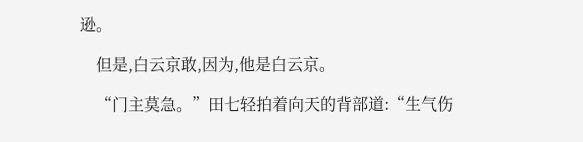逊。

    但是,白云京敢,因为,他是白云京。

    “门主莫急。”田七轻拍着向天的背部道:“生气伤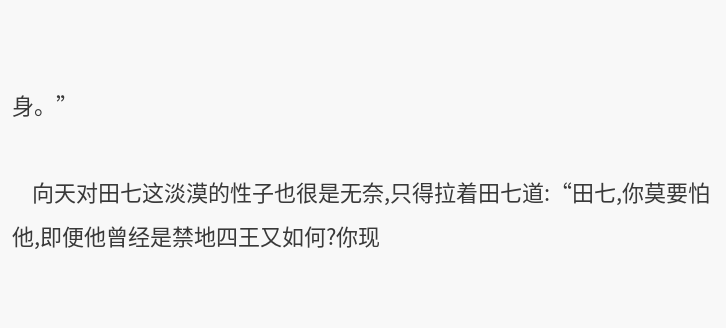身。”

    向天对田七这淡漠的性子也很是无奈,只得拉着田七道:“田七,你莫要怕他,即便他曾经是禁地四王又如何?你现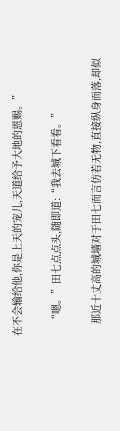在不会输给他,你是上天的宠儿,天道给予大地的恩赐。”

    “嗯。”田七点点头,随即道:“我去城下看看。”

    那近十丈高的城墙对于田七而言仿若无物,直接纵身而落,却似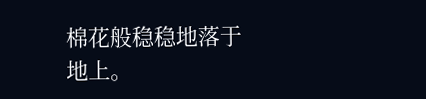棉花般稳稳地落于地上。